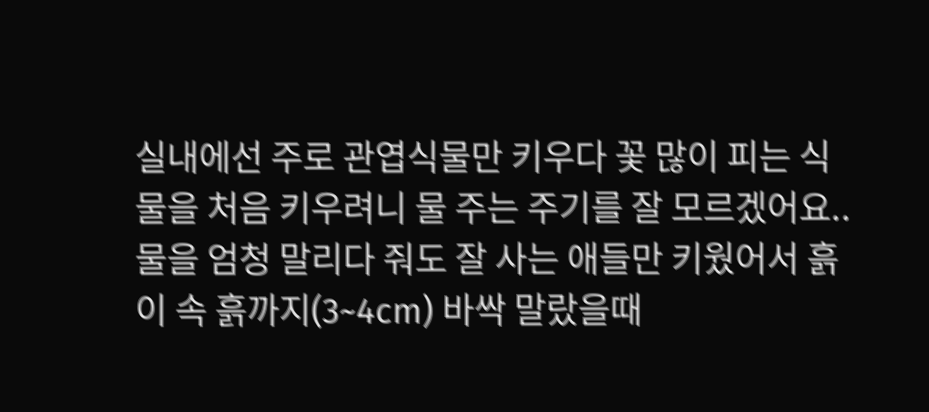실내에선 주로 관엽식물만 키우다 꽃 많이 피는 식물을 처음 키우려니 물 주는 주기를 잘 모르겠어요..
물을 엄청 말리다 줘도 잘 사는 애들만 키웠어서 흙이 속 흙까지(3~4cm) 바싹 말랐을때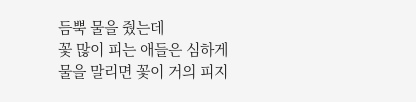듬뿍 물을 줬는데
꽃 많이 피는 애들은 심하게 물을 말리면 꽃이 거의 피지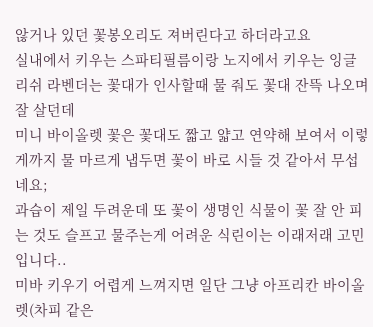않거나 있던 꽃봉오리도 져버린다고 하더라고요
실내에서 키우는 스파티필름이랑 노지에서 키우는 잉글리쉬 라벤더는 꽃대가 인사할때 물 줘도 꽃대 잔뜩 나오며 잘 살던데
미니 바이올렛 꽃은 꽃대도 짧고 얇고 연약해 보여서 이렇게까지 물 마르게 냅두면 꽃이 바로 시들 것 같아서 무섭네요;
과습이 제일 두려운데 또 꽃이 생명인 식물이 꽃 잘 안 피는 것도 슬프고 물주는게 어려운 식린이는 이래저래 고민입니다..
미바 키우기 어렵게 느껴지면 일단 그냥 아프리칸 바이올렛(차피 같은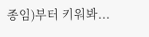종임)부터 키워봐...